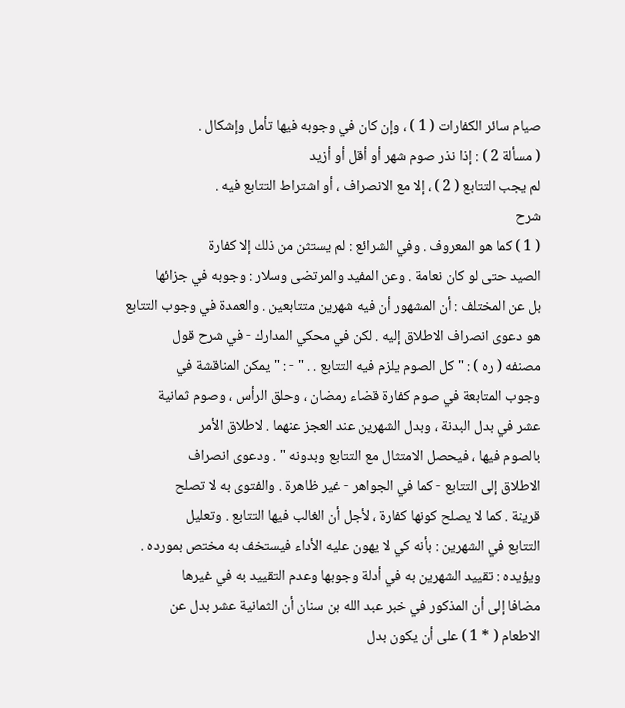صيام سائر الكفارات ( 1 ) ، وإن كان في وجوبه فيها تأمل وإشكال .
( مسألة 2 ) : إذا نذر صوم شهر أو أقل أو أزيد
لم يجب التتابع ( 2 ) ، إلا مع الانصراف ، أو اشتراط التتابع فيه .
شرح
( 1 ) كما هو المعروف . وفي الشرائع : لم يستثن من ذلك إلا كفارة
الصيد حتى لو كان نعامة . وعن المفيد والمرتضى وسلار : وجوبه في جزائها
بل عن المختلف : أن المشهور أن فيه شهرين متتابعين . والعمدة في وجوب التتابع
هو دعوى انصراف الاطلاق إليه . لكن في محكي المدارك - في شرح قول
مصنفه ( ره ) : " كل الصوم يلزم فيه التتابع . . " - : " يمكن المناقشة في
وجوب المتابعة في صوم كفارة قضاء رمضان ، وحلق الرأس ، وصوم ثمانية
عشر في بدل البدنة ، وبدل الشهرين عند العجز عنهما . لاطلاق الأمر
بالصوم فيها ، فيحصل الامتثال مع التتابع وبدونه " . ودعوى انصراف
الاطلاق إلى التتابع - كما في الجواهر - غير ظاهرة . والفتوى به لا تصلح
قرينة . كما لا يصلح كونها كفارة ، لأجل أن الغالب فيها التتابع . وتعليل
التتابع في الشهرين : بأنه كي لا يهون عليه الأداء فيستخف به مختص بمورده .
ويؤيده : تقييد الشهرين به في أدلة وجوبها وعدم التقييد به في غيرها
مضافا إلى أن المذكور في خبر عبد الله بن سنان أن الثمانية عشر بدل عن
الاطعام ( * 1 ) على أن يكون بدل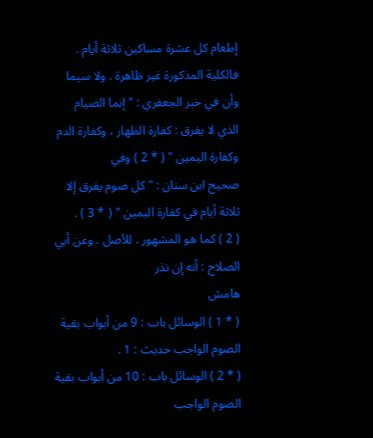إطعام كل عشرة مساكين ثلاثة أيام .
فالكلية المذكورة غير ظاهرة . ولا سيما وأن في خبر الجعفري : " إنما الصيام
الذي لا يفرق : كفارة الظهار ، وكفارة الدم وكفارة اليمين " ( * 2 ) وفي
صحيح ابن سنان : " كل صوم يفرق إلا ثلاثة أيام في كفارة اليمين " ( * 3 ) .
( 2 ) كما هو المشهور . للأصل . وعن أبي الصلاح : أنه إن نذر
هامش
( * 1 ) الوسائل باب : 9 من أبواب بقية الصوم الواجب حديث : 1 .
( * 2 ) الوسائل باب : 10 من أبواب بقية الصوم الواجب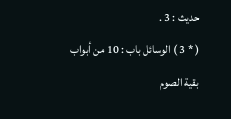حديث : 3 .
( * 3 ) الوسائل باب : 10 من أبواب بقية الصوم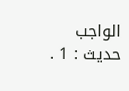الواجب حديث : 1 .